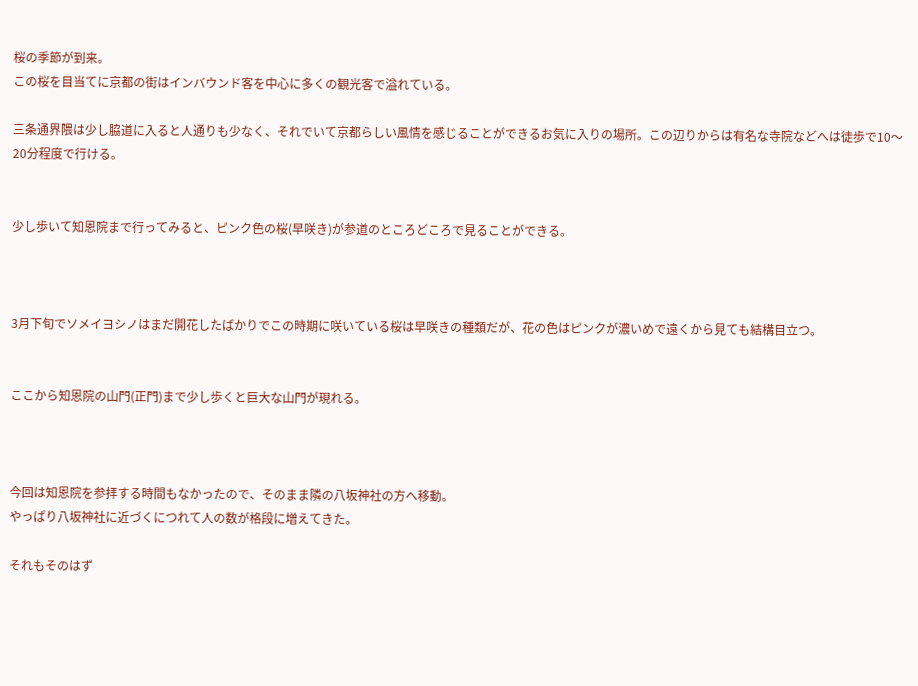桜の季節が到来。
この桜を目当てに京都の街はインバウンド客を中心に多くの観光客で溢れている。

三条通界隈は少し脇道に入ると人通りも少なく、それでいて京都らしい風情を感じることができるお気に入りの場所。この辺りからは有名な寺院などへは徒歩で10〜20分程度で行ける。


少し歩いて知恩院まで行ってみると、ピンク色の桜(早咲き)が参道のところどころで見ることができる。



3月下旬でソメイヨシノはまだ開花したばかりでこの時期に咲いている桜は早咲きの種類だが、花の色はピンクが濃いめで遠くから見ても結構目立つ。


ここから知恩院の山門(正門)まで少し歩くと巨大な山門が現れる。



今回は知恩院を参拝する時間もなかったので、そのまま隣の八坂神社の方へ移動。
やっぱり八坂神社に近づくにつれて人の数が格段に増えてきた。

それもそのはず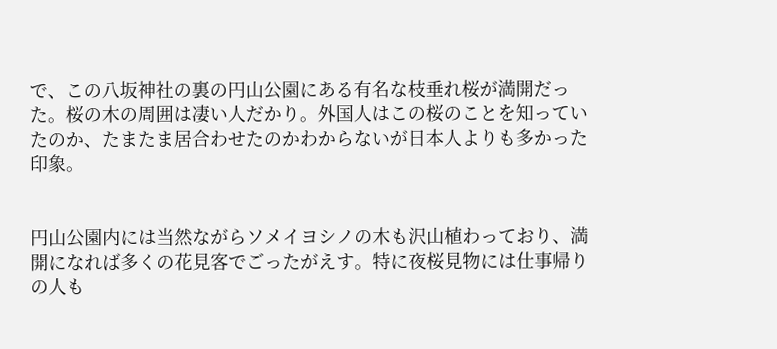で、この八坂神社の裏の円山公園にある有名な枝垂れ桜が満開だった。桜の木の周囲は凄い人だかり。外国人はこの桜のことを知っていたのか、たまたま居合わせたのかわからないが日本人よりも多かった印象。


円山公園内には当然ながらソメイヨシノの木も沢山植わっており、満開になれば多くの花見客でごったがえす。特に夜桜見物には仕事帰りの人も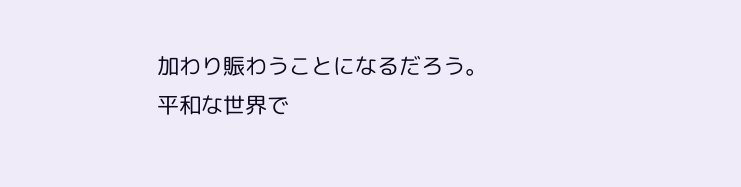加わり賑わうことになるだろう。
平和な世界で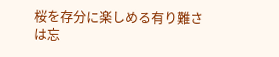桜を存分に楽しめる有り難さは忘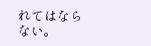れてはならない。